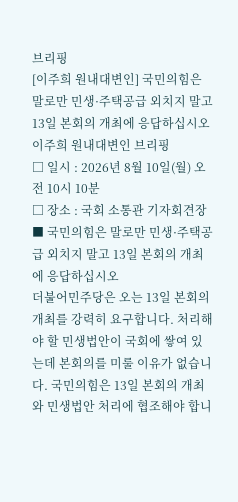브리핑
[이주희 원내대변인] 국민의힘은 말로만 민생·주택공급 외치지 말고 13일 본회의 개최에 응답하십시오
이주희 원내대변인 브리핑
□ 일시 : 2026년 8월 10일(월) 오전 10시 10분
□ 장소 : 국회 소통관 기자회견장
■ 국민의힘은 말로만 민생·주택공급 외치지 말고 13일 본회의 개최에 응답하십시오
더불어민주당은 오는 13일 본회의 개최를 강력히 요구합니다. 처리해야 할 민생법안이 국회에 쌓여 있는데 본회의를 미룰 이유가 없습니다. 국민의힘은 13일 본회의 개최와 민생법안 처리에 협조해야 합니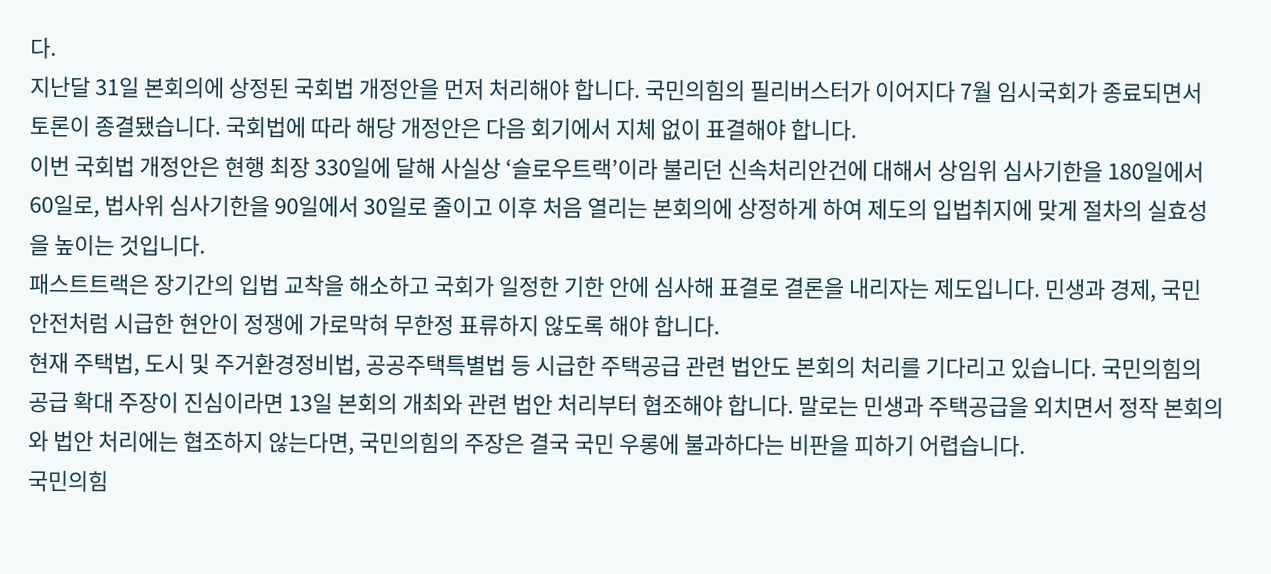다.
지난달 31일 본회의에 상정된 국회법 개정안을 먼저 처리해야 합니다. 국민의힘의 필리버스터가 이어지다 7월 임시국회가 종료되면서 토론이 종결됐습니다. 국회법에 따라 해당 개정안은 다음 회기에서 지체 없이 표결해야 합니다.
이번 국회법 개정안은 현행 최장 330일에 달해 사실상 ‘슬로우트랙’이라 불리던 신속처리안건에 대해서 상임위 심사기한을 180일에서 60일로, 법사위 심사기한을 90일에서 30일로 줄이고 이후 처음 열리는 본회의에 상정하게 하여 제도의 입법취지에 맞게 절차의 실효성을 높이는 것입니다.
패스트트랙은 장기간의 입법 교착을 해소하고 국회가 일정한 기한 안에 심사해 표결로 결론을 내리자는 제도입니다. 민생과 경제, 국민 안전처럼 시급한 현안이 정쟁에 가로막혀 무한정 표류하지 않도록 해야 합니다.
현재 주택법, 도시 및 주거환경정비법, 공공주택특별법 등 시급한 주택공급 관련 법안도 본회의 처리를 기다리고 있습니다. 국민의힘의 공급 확대 주장이 진심이라면 13일 본회의 개최와 관련 법안 처리부터 협조해야 합니다. 말로는 민생과 주택공급을 외치면서 정작 본회의와 법안 처리에는 협조하지 않는다면, 국민의힘의 주장은 결국 국민 우롱에 불과하다는 비판을 피하기 어렵습니다.
국민의힘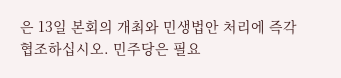은 13일 본회의 개최와 민생법안 처리에 즉각 협조하십시오. 민주당은 필요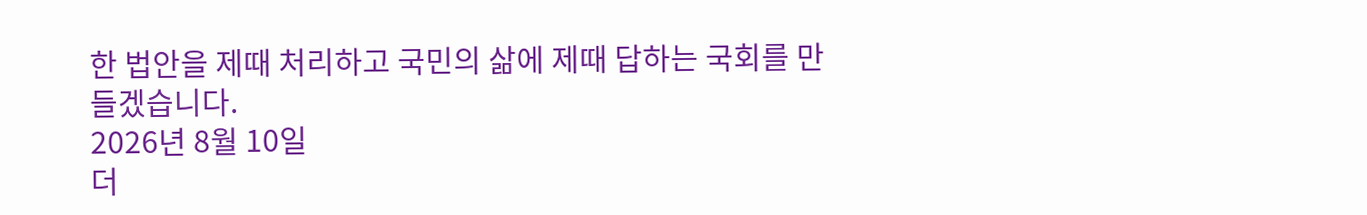한 법안을 제때 처리하고 국민의 삶에 제때 답하는 국회를 만들겠습니다.
2026년 8월 10일
더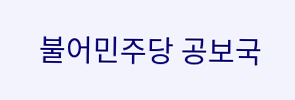불어민주당 공보국